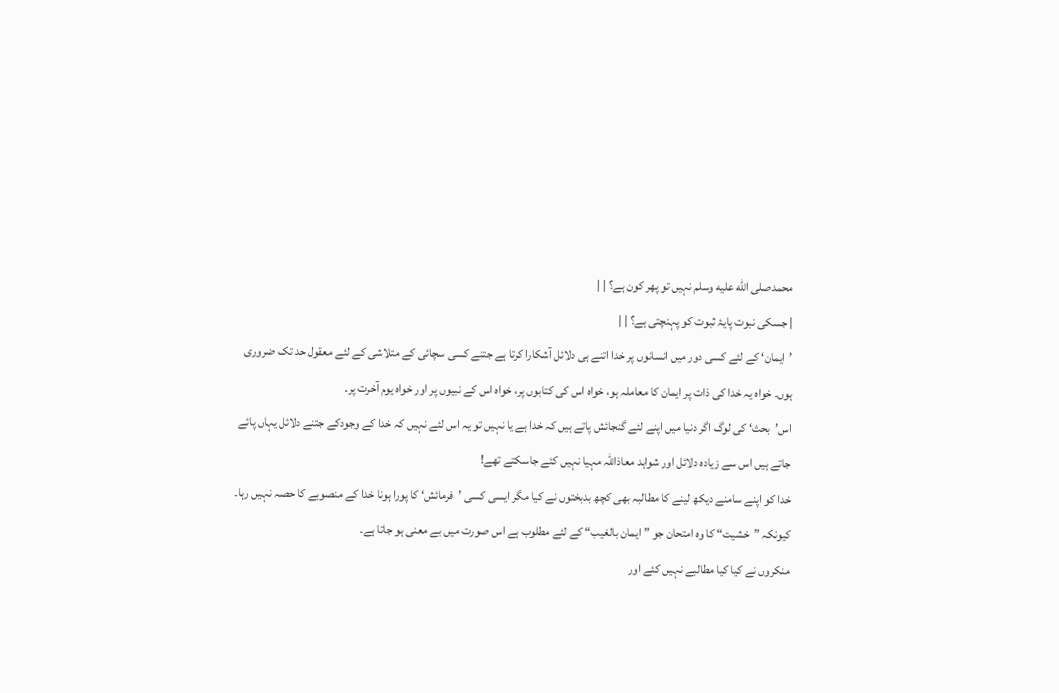محمدصلى الله عليه وسلم نہیں تو پھر کون ہے؟ | |
| جسکی نبوت پایۂ ثبوت کو پہنچتی ہے؟ | |
’ایمان‘ کے لئے کسی دور میں انسانوں پر خدا اتنے ہی دلائل آشکارا کرتا ہے جتنے کسی سچائی کے متلاشی کے لئے معقول حد تک ضروری ہوں۔ خواہ یہ خدا کی ذات پر ایمان کا معاملہ ہو، خواہ اس کی کتابوں پر، خواہ اس کے نبیوں پر اور خواہ یوم آخرت پر۔
اس’بحث‘ کی لوگ اگر دنیا میں اپنے لئے گنجائش پاتے ہیں کہ خدا ہے یا نہیں تو یہ اس لئے نہیں کہ خدا کے وجودکے جتنے دلائل یہاں پائے جاتے ہیں اس سے زیادہ دلائل اور شواہد معاذاللہ مہیا نہیں کئے جاسکتے تھے!
خدا کو اپنے سامنے دیکھ لینے کا مطالبہ بھی کچھ بدبختوں نے کیا مگر ایسی کسی ’فرمائش‘ کا پورا ہونا خدا کے منصوبے کا حصہ نہیں رہا۔ کیونکہ ”خشیت“ کا وہ امتحان جو ”ایمان بالغیب“ کے لئے مطلوب ہے اس صورت میں بے معنی ہو جاتا ہے۔
منکروں نے کیا کیا مطالبے نہیں کئے اور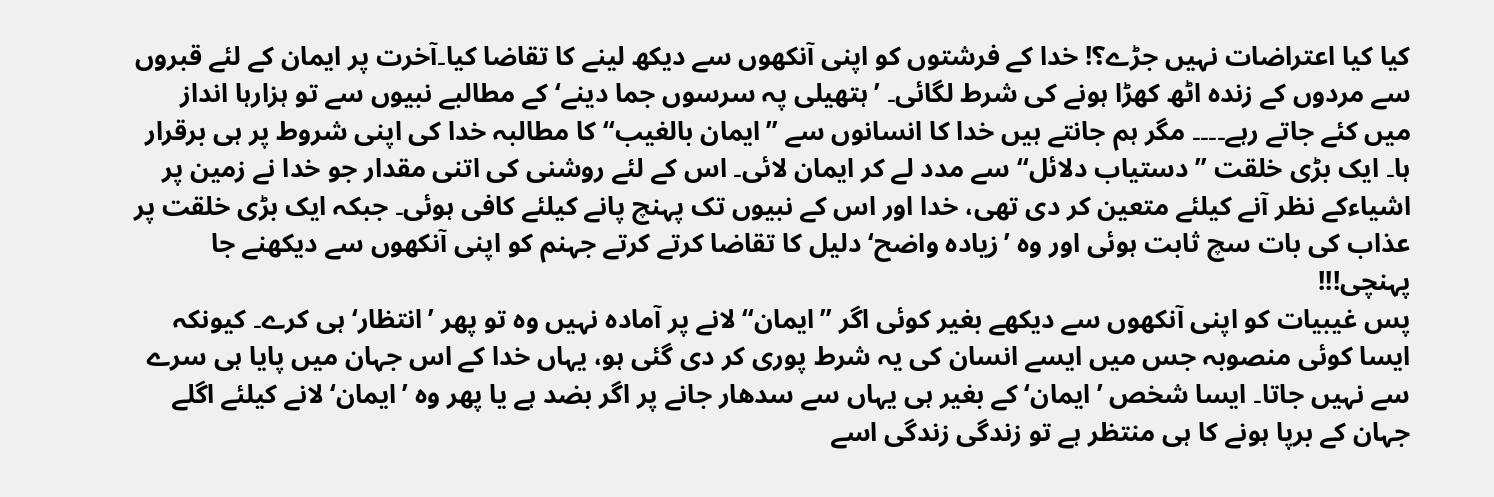کیا کیا اعتراضات نہیں جڑے؟! خدا کے فرشتوں کو اپنی آنکھوں سے دیکھ لینے کا تقاضا کیا۔آخرت پر ایمان کے لئے قبروں سے مردوں کے زندہ اٹھ کھڑا ہونے کی شرط لگائی۔ ’ہتھیلی پہ سرسوں جما دینے‘ کے مطالبے نبیوں سے تو ہزارہا انداز میں کئے جاتے رہے۔۔۔۔ مگر ہم جانتے ہیں خدا کا انسانوں سے ”ایمان بالغیب“ کا مطالبہ خدا کی اپنی شروط پر ہی برقرار ہا۔ ایک بڑی خلقت ”دستیاب دلائل“ سے مدد لے کر ایمان لائی۔ اس کے لئے روشنی کی اتنی مقدار جو خدا نے زمین پر اشیاءکے نظر آنے کیلئے متعین کر دی تھی، خدا اور اس کے نبیوں تک پہنچ پانے کیلئے کافی ہوئی۔ جبکہ ایک بڑی خلقت پر عذاب کی بات سچ ثابت ہوئی اور وہ ’زیادہ واضح‘ دلیل کا تقاضا کرتے کرتے جہنم کو اپنی آنکھوں سے دیکھنے جا پہنچی!!!
پس غیبیات کو اپنی آنکھوں سے دیکھے بغیر کوئی اگر ”ایمان“ لانے پر آمادہ نہیں وہ تو پھر ’انتظار‘ ہی کرے۔ کیونکہ ایسا کوئی منصوبہ جس میں ایسے انسان کی یہ شرط پوری کر دی گئی ہو، یہاں خدا کے اس جہان میں پایا ہی سرے سے نہیں جاتا۔ ایسا شخص ’ایمان‘ کے بغیر ہی یہاں سے سدھار جانے پر اگر بضد ہے یا پھر وہ ’ایمان‘ لانے کیلئے اگلے جہان کے برپا ہونے کا ہی منتظر ہے تو زندگی زندگی اسے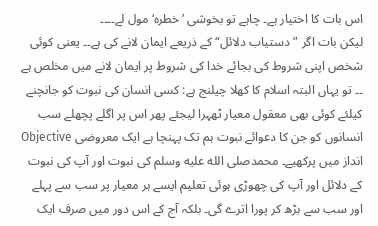اس بات کا اختیار ہے۔ چاہے تو بخوشی ’خطرہ‘ مول لے۔۔۔۔
لیکن بات اگر ”دستیاب دلائل“ کے ذریعے ایمان لانے کی ہے۔۔ یعنی کوئی شخص اپنی شروط کی بجائے خدا کی شروط پر ایمان لانے میں مخلص ہے ۔۔ تو یہاں البتہ اسلام کا کھلا چیلنج ہے: کسی انسان کی نبوت کو جانچنے کیلئے کوئی بھی معقول معیار ٹھہرا لیجئے پھر اس پر اگلے پچھلے سب انسانوں کو جن کا دعوائے نبوت ہم تک پہنچا ہے ایک معروضی Objective انداز میں پرکھیے۔ محمدصلى الله عليه وسلم کی نبوت اور آپ کی نبوت کے دلائل اور آپ کی چھوڑی ہوئی تعلیم ایسے ہر معیار پر سب سے پہلے اور سب سے بڑھ کر پورا اترے گی۔ بلکہ آج کے اس دور میں صرف ایک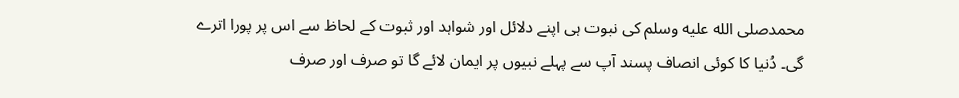محمدصلى الله عليه وسلم کی نبوت ہی اپنے دلائل اور شواہد اور ثبوت کے لحاظ سے اس پر پورا اترے گی۔ دُنیا کا کوئی انصاف پسند آپ سے پہلے نبیوں پر ایمان لائے گا تو صرف اور صرف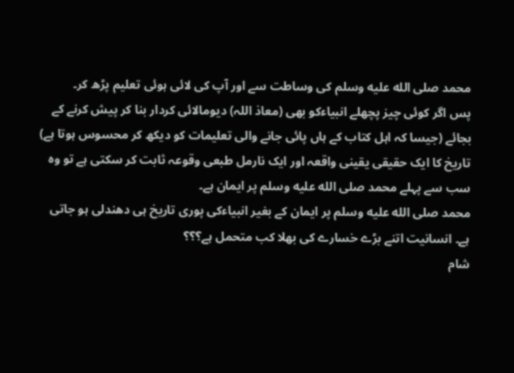محمد صلى الله عليه وسلم کی وساطت سے اور آپ کی لائی ہوئی تعلیم پڑھ کر۔
پس اگر کوئی چیز پچھلے انبیاءکو بھی (معاذ اللہ) دیومالائی کردار بنا کر پیش کرنے کے بجائے (جیسا کہ اہل کتاب کے ہاں پائی جانے والی تعلیمات کو دیکھ کر محسوس ہوتا ہے) تاریخ کا ایک حقیقی یقینی واقعہ اور ایک نارمل طبعی وقوعہ ثابت کر سکتی ہے تو وہ سب سے پہلے محمد صلى الله عليه وسلم پر ایمان ہے۔
محمد صلى الله عليه وسلم پر ایمان کے بغیر انبیاءکی پوری تاریخ ہی دھندلی ہو جاتی ہے۔ انسانیت اتنے بڑے خسارے کی بھلا کب متحمل ہے؟؟؟
شام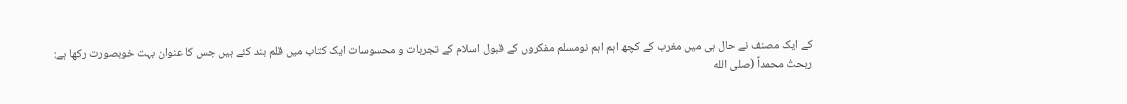کے ایک مصنف نے حال ہی میں مغرب کے کچھ اہم اہم نومسلم مفکروں کے قبول اسلام کے تجربات و محسوسات ایک کتاب میں قلم بند کئے ہیں جس کا عنوان بہت خوبصورت رکھا ہے:
ربحتُ محمداً (صلى الله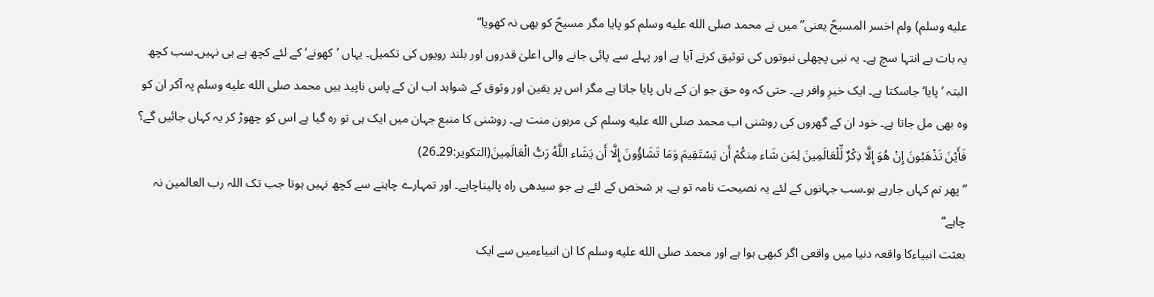عليه وسلم) ولم اخسر المسیحؑ یعنی”میں نے محمد صلى الله عليه وسلم کو پایا مگر مسیحؑ کو بھی نہ کھویا“
یہ بات بے انتہا سچ ہے۔ یہ نبی پچھلی نبوتوں کی توثیق کرنے آیا ہے اور پہلے سے پائی جانے والی اعلیٰ قدروں اور بلند رویوں کی تکمیل۔ یہاں ’کھونے‘ کے لئے کچھ ہے ہی نہیں۔سب کچھ البتہ ’پایا‘ جاسکتا ہے۔ ایک خیرِ وافر ہے۔ حتی کہ وہ حق جو ان کے ہاں پایا جاتا ہے مگر اس پر یقین اور وثوق کے شواہد اب ان کے پاس ناپید ہیں محمد صلى الله عليه وسلم پہ آکر ان کو وہ بھی مل جاتا ہے۔ خود ان کے گھروں کی روشنی اب محمد صلى الله عليه وسلم کی مرہون منت ہے۔ روشنی کا منبع جہان میں ایک ہی تو رہ گیا ہے اس کو چھوڑ کر یہ کہاں جائیں گے؟
فَأَيْنَ تَذْهَبُونَ إِنْ هُوَ إِلَّا ذِكْرٌ لِّلْعَالَمِينَ لِمَن شَاء مِنكُمْ أَن يَسْتَقِيمَ وَمَا تَشَاؤُونَ إِلَّا أَن يَشَاء اللَّهُ رَبُّ الْعَالَمِينَ(التکویر:29۔26)
”پھر تم کہاں جارہے ہو۔سب جہانوں کے لئے یہ نصیحت نامہ تو ہے۔ ہر شخص کے لئے ہے جو سیدھی راہ پالیناچاہے۔ اور تمہارے چاہنے سے کچھ نہیں ہوتا جب تک اللہ رب العالمین نہ چاہے“
بعثت انبیاءکا واقعہ دنیا میں واقعی اگر کبھی ہوا ہے اور محمد صلى الله عليه وسلم کا ان انبیاءمیں سے ایک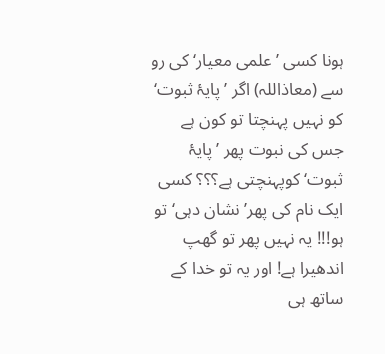ہونا کسی ’علمی معیار‘ کی رو سے (معاذاللہ) اگر ’پایۂ ثبوت‘ کو نہیں پہنچتا تو کون ہے جس کی نبوت پھر ’پایۂ ثبوت‘ کوپہنچتی ہے؟؟؟ کسی ایک نام کی پھر’نشان دہی‘ تو ہو!!! یہ نہیں پھر تو گھپ اندھیرا ہے! اور یہ تو خدا کے ساتھ ہی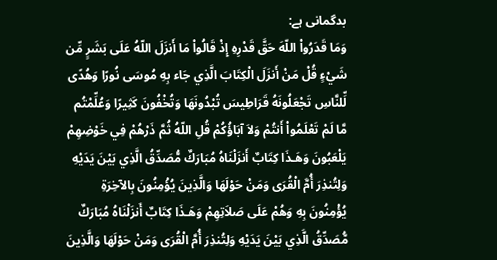بدگمانی ہے:
وَمَا قَدَرُواْ اللّهَ حَقَّ قَدْرِهِ إِذْ قَالُواْ مَا أَنزَلَ اللّهُ عَلَى بَشَرٍ مِّن شَيْءٍ قُلْ مَنْ أَنزَلَ الْكِتَابَ الَّذِي جَاء بِهِ مُوسَى نُورًا وَهُدًى لِّلنَّاسِ تَجْعَلُونَهُ قَرَاطِيسَ تُبْدُونَهَا وَتُخْفُونَ كَثِيرًا وَعُلِّمْتُم مَّا لَمْ تَعْلَمُواْ أَنتُمْ وَلاَ آبَاؤُكُمْ قُلِ اللّهُ ثُمَّ ذَرْهُمْ فِي خَوْضِهِمْ يَلْعَبُونَ وَهَـذَا كِتَابٌ أَنزَلْنَاهُ مُبَارَكٌ مُّصَدِّقُ الَّذِي بَيْنَ يَدَيْهِ وَلِتُنذِرَ أُمَّ الْقُرَى وَمَنْ حَوْلَهَا وَالَّذِينَ يُؤْمِنُونَ بِالآخِرَةِ يُؤْمِنُونَ بِهِ وَهُمْ عَلَى صَلاَتِهِمْ وَهَـذَا كِتَابٌ أَنزَلْنَاهُ مُبَارَكٌ مُّصَدِّقُ الَّذِي بَيْنَ يَدَيْهِ وَلِتُنذِرَ أُمَّ الْقُرَى وَمَنْ حَوْلَهَا وَالَّذِينَ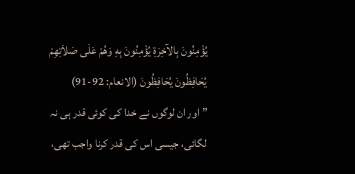يُؤْمِنُونَ بِالآخِرَةِ يُؤْمِنُونَ بِهِ وَهُمْ عَلَى صَلاَتِهِمْ يُحَافِظُونَ يُحَافِظُونَ (الانعام: 92-91)
”اور ان لوگوں نے خدا کی کوئی قدر ہی نہ لگائی، جیسی اس کی قدر کرنا واجب تھی،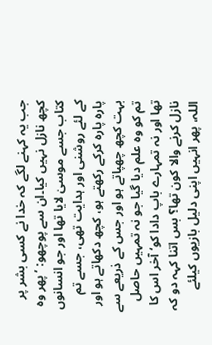جب یہ کہنے لگے کہ خدا نے کسی بشر پر کچھ نازل نہیں کیا۔ان سے پوچھو: ’پھر وہ کتاب جسے موسیٰ لایا تھا اور جو انسانوں کے لئے روشنی اور ہدایت تھی، جسے تم پارہ پارہ کرکے رکھتے ہو، کچھ دکھاتے ہو اور بہت کچھ چھپاتے ہو اور جس کے ذریعے سے تم کو وہ علم دیا گیا جو نہ تمہیں حاصل تھا اور نہ تمہارے باپ دادا کو‘ آخر اس کا نازل کرنے والا کون تھا؟ بس اتنا کہہ دو کہ اللہ، پھر انہیں اپنی دلیل بازیوں کیلئے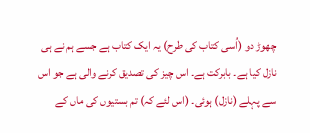چھوڑ دو (اُسی کتاب کی طرح) یہ ایک کتاب ہے جسے ہم نے ہی نازل کیا ہے۔ بابرکت ہے۔ اس چیز کی تصدیق کرنے والی ہے جو اس سے پہلے (نازل) ہوئی۔ (اس لئے کہ) تم بستیوں کی ماں کے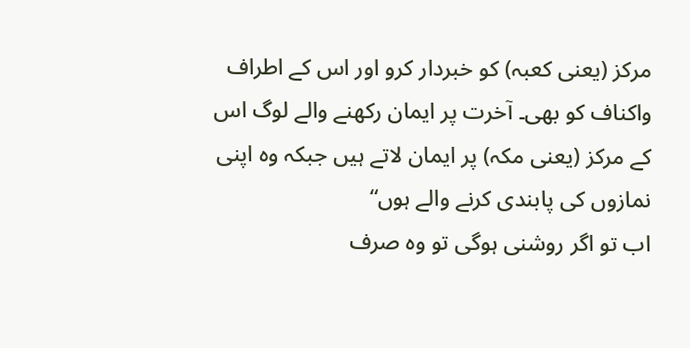مرکز (یعنی کعبہ) کو خبردار کرو اور اس کے اطراف واکناف کو بھی۔ آخرت پر ایمان رکھنے والے لوگ اس کے مرکز (یعنی مکہ) پر ایمان لاتے ہیں جبکہ وہ اپنی نمازوں کی پابندی کرنے والے ہوں“
اب تو اگر روشنی ہوگی تو وہ صرف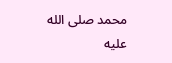محمد صلى الله عليه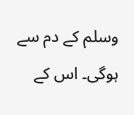وسلم کے دم سے ہوگی۔ اس کے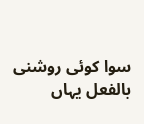سوا کوئی روشنی بالفعل یہاں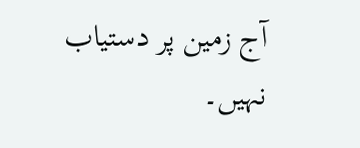آج زمین پر دستیاب نہیں۔